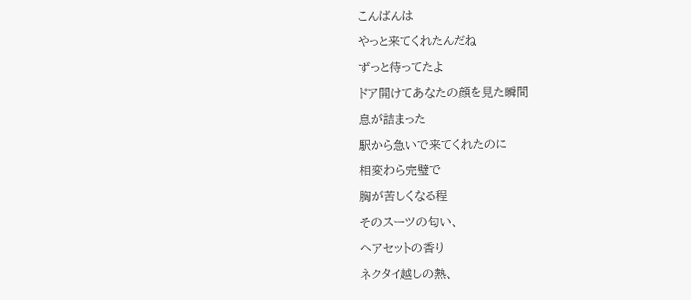こんばんは
やっと来てくれたんだね
ずっと待ってたよ
ドア開けてあなたの顔を見た瞬間
息が詰まった
駅から急いで来てくれたのに
相変わら完璧で
胸が苦しくなる程
そのスーツの匂い、
ヘアセットの香り
ネクタイ越しの熱、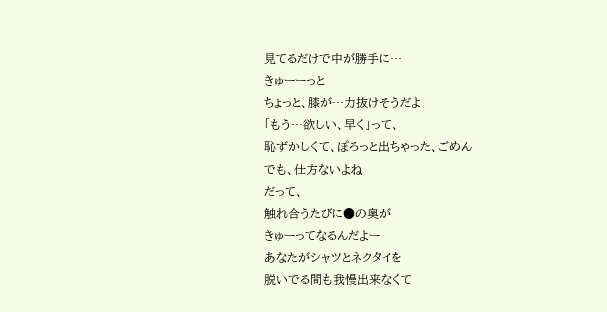見てるだけで中が勝手に…
きゅーーっと
ちょっと、膝が…力抜けそうだよ
「もう…欲しい、早く」って、
恥ずかしくて、ぽろっと出ちゃった、ごめん
でも、仕方ないよね
だって、
触れ合うたびに●の奥が
きゅーってなるんだよー
あなたがシャツとネクタイを
脱いでる間も我慢出来なくて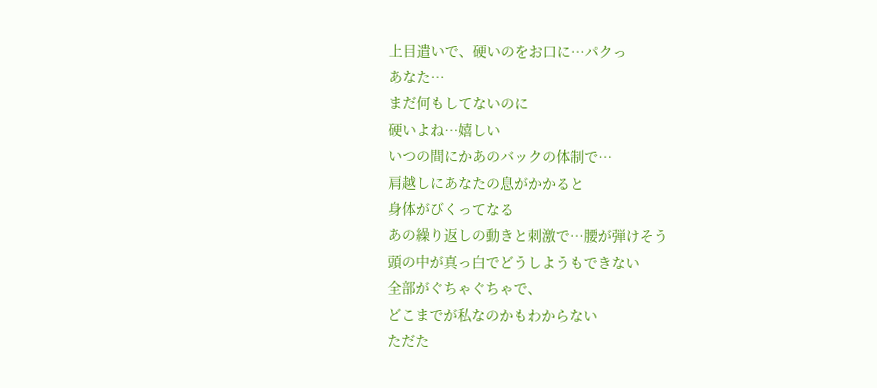上目遣いで、硬いのをお口に…パクっ
あなた…
まだ何もしてないのに
硬いよね…嬉しい
いつの間にかあのバックの体制で…
肩越しにあなたの息がかかると
身体がびくってなる
あの繰り返しの動きと刺激で…腰が弾けそう
頭の中が真っ白でどうしようもできない
全部がぐちゃぐちゃで、
どこまでが私なのかもわからない
ただた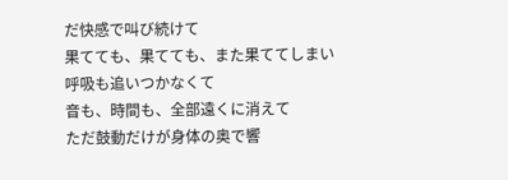だ快感で叫び続けて
果てても、果てても、また果ててしまい
呼吸も追いつかなくて
音も、時間も、全部遠くに消えて
ただ鼓動だけが身体の奥で響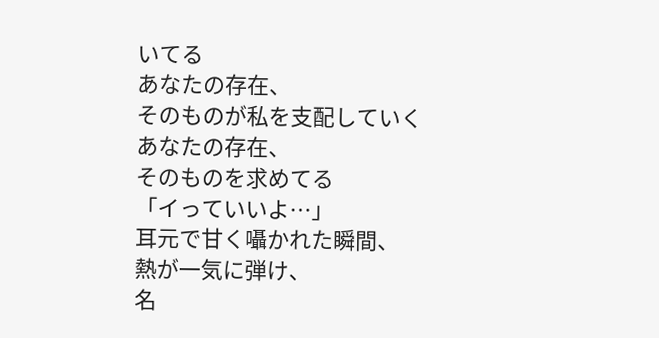いてる
あなたの存在、
そのものが私を支配していく
あなたの存在、
そのものを求めてる
「イっていいよ…」
耳元で甘く囁かれた瞬間、
熱が一気に弾け、
名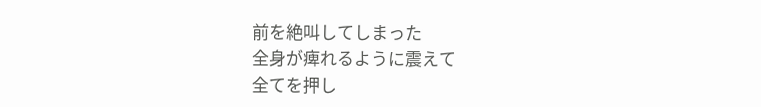前を絶叫してしまった
全身が痺れるように震えて
全てを押し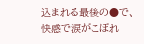込まれる最後の●で、
快感で涙がこぼれ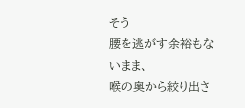そう
腰を逃がす余裕もないまま、
喉の奥から絞り出さ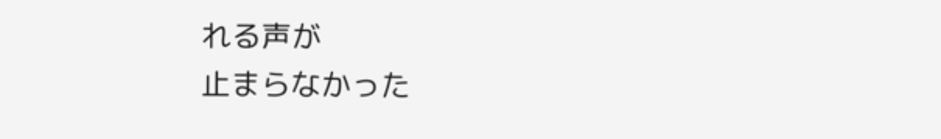れる声が
止まらなかった